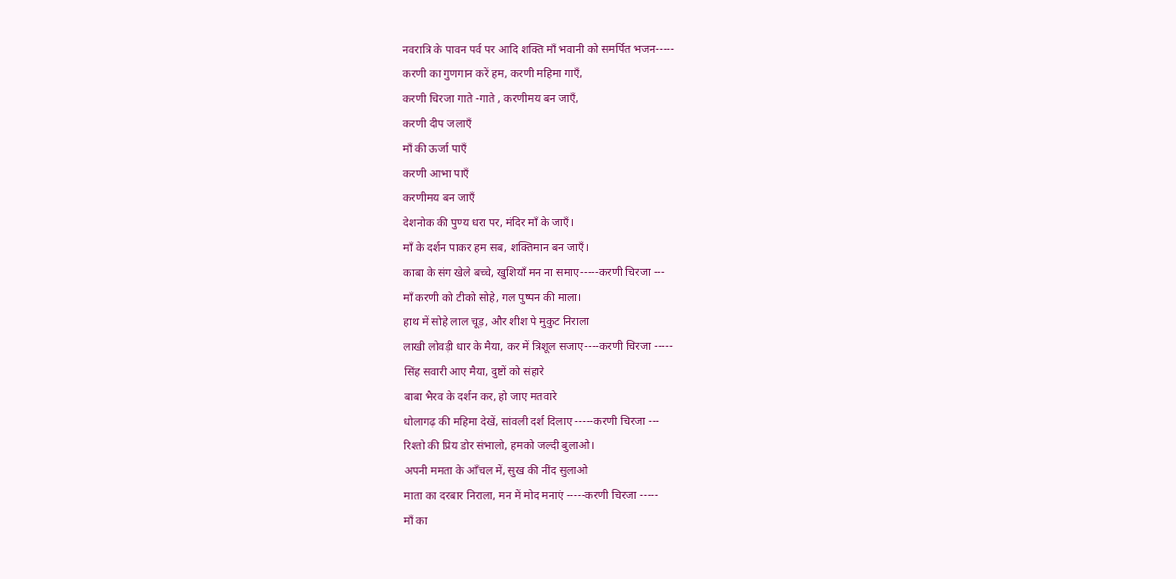नवरात्रि के पावन पर्व पर आदि शक्ति मॉं भवानी को समर्पित भजन-----
करणी का गुणगान करें हम, करणी महिमा गाऍं,
करणी चिरजा गाते -गाते , करणीमय बन जाऍं,
करणी दीप जलाऍं
मॉं की ऊर्जा पाऍं
करणी आभा पाऍं
करणीमय बन जाऍं
देशनोक की पुण्य धरा पर, मंदिर मॉं के जाऍं।
मॉं के दर्शन पाकर हम सब, शक्तिमान बन जाऍं।
काबा के संग खेले बच्चे, खुशियॉं मन ना समाए-----करणी चिरजा ---
मॉं करणी को टीको सोहे, गल पुष्पन की माला।
हाथ में सोहे लाल चूड़, और शीश पे मुकुट निराला
लाखी लोवड़ी धार के मैया, कर में त्रिशूल सजाए----करणी चिरजा -----
सिंह सवारी आए मैया, दुष्टों को संहारे
बाबा भैरव के दर्शन कर, हो जाए मतवारे
धोलागढ़ की महिमा देखें, सांवली दर्श दिलाए -----करणी चिरजा ---
रिश्तो की प्रिय डोर संभालो, हमको जल्दी बुलाओ।
अपनी ममता के ऑंचल में, सुख की नींद सुलाओ
माता का दरबार निराला, मन में मोद मनाएं -----करणी चिरजा -----
मॉं का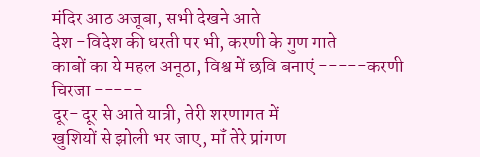मंदिर आठ अजूबा, सभी देखने आते
देश -विदेश की धरती पर भी, करणी के गुण गाते
काबों का ये महल अनूठा, विश्व में छवि बनाएं -----करणी चिरजा -----
दूर- दूर से आते यात्री, तेरी शरणागत में
खुशियों से झोली भर जाए, मॉं तेरे प्रांगण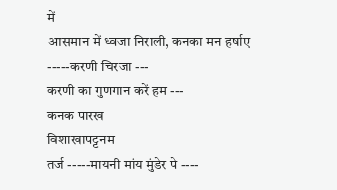में
आसमान में ध्वजा निराली, कनका मन हर्षाए -----करणी चिरजा ---
करणी का गुणगान करें हम ---
कनक पारख
विशाखापट्टनम
तर्ज -----मायनी मांय मुंडेर पे ----